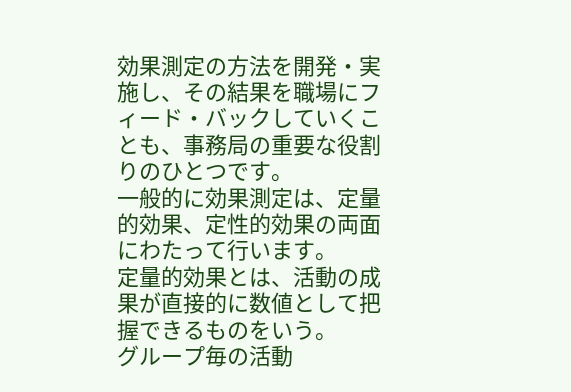効果測定の方法を開発・実施し、その結果を職場にフィード・バックしていくことも、事務局の重要な役割りのひとつです。
一般的に効果測定は、定量的効果、定性的効果の両面にわたって行います。
定量的効果とは、活動の成果が直接的に数値として把握できるものをいう。
グループ毎の活動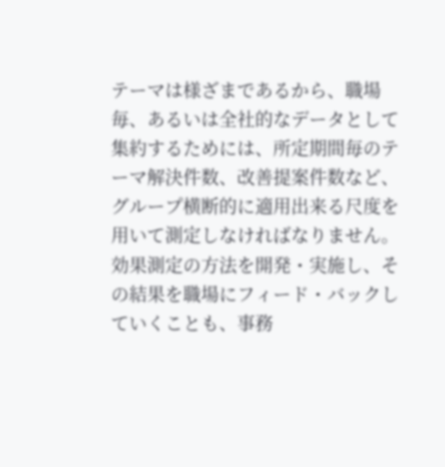テーマは様ざまであるから、職場毎、あるいは全社的なデータとして集約するためには、所定期間毎のテーマ解決件数、改善提案件数など、グループ横断的に適用出来る尺度を用いて測定しなければなりません。
効果測定の方法を開発・実施し、その結果を職場にフィード・バックしていくことも、事務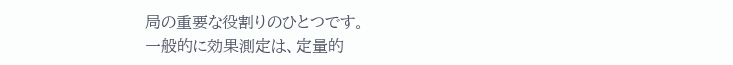局の重要な役割りのひとつです。
一般的に効果測定は、定量的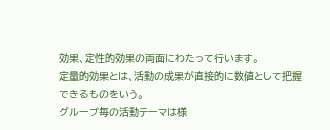効果、定性的効果の両面にわたって行います。
定量的効果とは、活動の成果が直接的に数値として把握できるものをいう。
グループ毎の活動テーマは様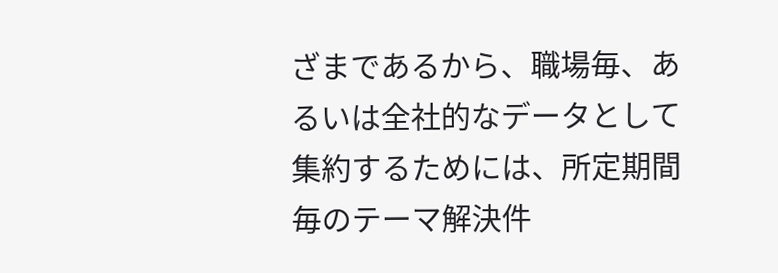ざまであるから、職場毎、あるいは全社的なデータとして集約するためには、所定期間毎のテーマ解決件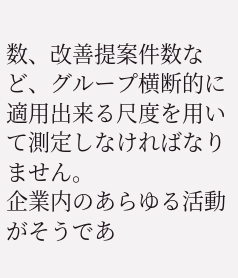数、改善提案件数など、グループ横断的に適用出来る尺度を用いて測定しなければなりません。
企業内のあらゆる活動がそうであ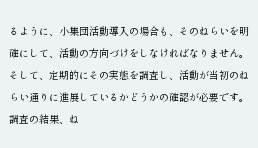るように、小集団活動導入の場合も、そのねらいを明確にして、活動の方向づけをしなければなりません。
そして、定期的にその実態を調査し、活動が当初のねらい通りに進展しているかどうかの確認が必要です。
調査の結果、ね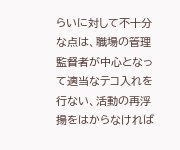らいに対して不十分な点は、職場の管理監督者が中心となって適当なテコ入れを行ない、活動の再浮揚をはからなければ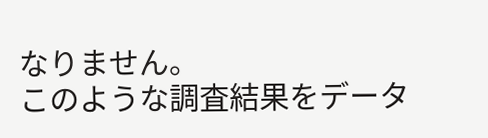なりません。
このような調査結果をデータ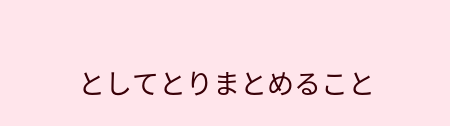としてとりまとめること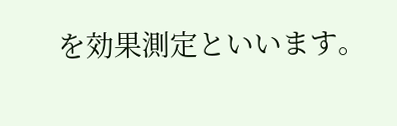を効果測定といいます。